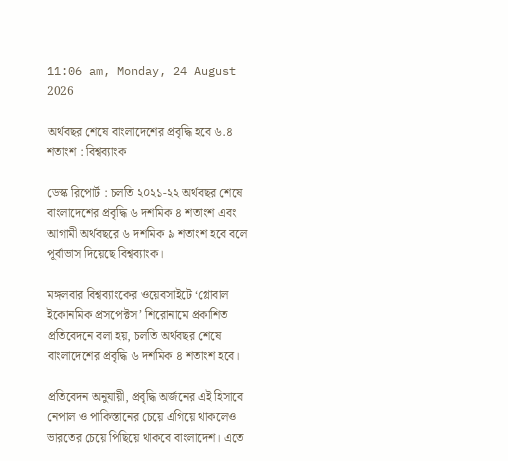11:06 am, Monday, 24 August 2026

অর্থবছর শেষে বাংলাদেশের প্রবৃদ্ধি হবে ৬.৪ শতাংশ : বিশ্বব্যাংক

ডেস্ক রিপোর্ট : চলতি ২০২১-২২ অর্থবছর শেষে বাংলাদেশের প্রবৃদ্ধি ৬ দশমিক ৪ শতাংশ এবং আগামী অর্থবছরে ৬ দশমিক ৯ শতাংশ হবে বলে পূর্বাভাস দিয়েছে বিশ্বব্যাংক।

মঙ্গলবার বিশ্বব্যাংকের ওয়েবসাইটে ‘গ্লোবাল ইকোনমিক প্রসপেক্টস’ শিরোনামে প্রকাশিত প্রতিবেদনে বলা হয়, চলতি অর্থবছর শেষে বাংলাদেশের প্রবৃদ্ধি ৬ দশমিক ৪ শতাংশ হবে।

প্রতিবেদন অনুযায়ী, প্রবৃদ্ধি অর্জনের এই হিসাবে নেপাল ও পাকিস্তানের চেয়ে এগিয়ে থাকলেও ভারতের চেয়ে পিছিয়ে থাকবে বাংলাদেশ। এতে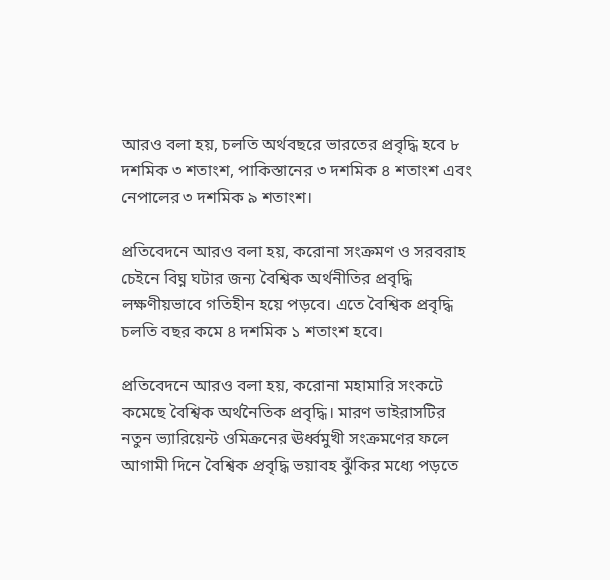আরও বলা হয়, চলতি অর্থবছরে ভারতের প্রবৃদ্ধি হবে ৮ দশমিক ৩ শতাংশ, পাকিস্তানের ৩ দশমিক ৪ শতাংশ এবং নেপালের ৩ দশমিক ৯ শতাংশ।

প্রতিবেদনে আরও বলা হয়, করোনা সংক্রমণ ও সরবরাহ চেইনে বিঘ্ন ঘটার জন্য বৈশ্বিক অর্থনীতির প্রবৃদ্ধি লক্ষণীয়ভাবে গতিহীন হয়ে পড়বে। এতে বৈশ্বিক প্রবৃদ্ধি চলতি বছর কমে ৪ দশমিক ১ শতাংশ হবে।

প্রতিবেদনে আরও বলা হয়, করোনা মহামারি সংকটে কমেছে বৈশ্বিক অর্থনৈতিক প্রবৃদ্ধি। মারণ ভাইরাসটির নতুন ভ্যারিয়েন্ট ওমিক্রনের ঊর্ধ্বমুখী সংক্রমণের ফলে আগামী দিনে বৈশ্বিক প্রবৃদ্ধি ভয়াবহ ঝুঁকির মধ্যে পড়তে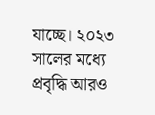যাচ্ছে। ২০২৩ সালের মধ্যে প্রবৃদ্ধি আরও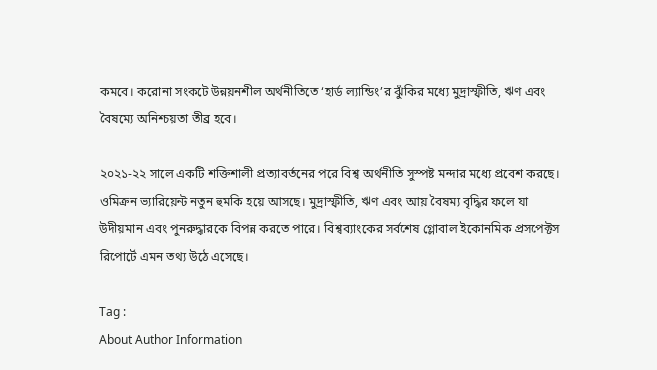কমবে। করোনা সংকটে উন্নয়নশীল অর্থনীতিতে ‘হার্ড ল্যান্ডিং’র ঝুঁকির মধ্যে মুদ্রাস্ফীতি, ঋণ এবং বৈষম্যে অনিশ্চয়তা তীব্র হবে।

২০২১-২২ সালে একটি শক্তিশালী প্রত্যাবর্তনের পরে বিশ্ব অর্থনীতি সুস্পষ্ট মন্দার মধ্যে প্রবেশ করছে। ওমিক্রন ভ্যারিয়েন্ট নতুন হুমকি হয়ে আসছে। মুদ্রাস্ফীতি, ঋণ এবং আয় বৈষম্য বৃদ্ধির ফলে যা উদীয়মান এবং পুনরুদ্ধারকে বিপন্ন করতে পারে। বিশ্বব্যাংকের সর্বশেষ গ্লোবাল ইকোনমিক প্রসপেক্টস রিপোর্টে এমন তথ্য উঠে এসেছে।

Tag :
About Author Information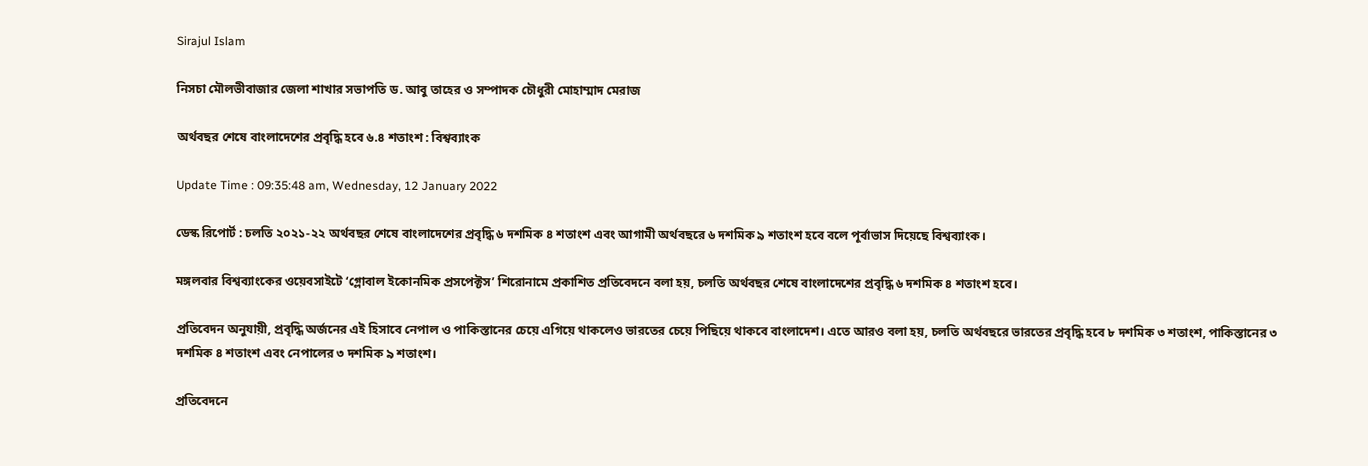Sirajul Islam

নিসচা মৌলভীবাজার জেলা শাখার সভাপতি ড. আবু তাহের ও সম্পাদক চৌধুরী মোহাম্মাদ মেরাজ

অর্থবছর শেষে বাংলাদেশের প্রবৃদ্ধি হবে ৬.৪ শতাংশ : বিশ্বব্যাংক

Update Time : 09:35:48 am, Wednesday, 12 January 2022

ডেস্ক রিপোর্ট : চলতি ২০২১-২২ অর্থবছর শেষে বাংলাদেশের প্রবৃদ্ধি ৬ দশমিক ৪ শতাংশ এবং আগামী অর্থবছরে ৬ দশমিক ৯ শতাংশ হবে বলে পূর্বাভাস দিয়েছে বিশ্বব্যাংক।

মঙ্গলবার বিশ্বব্যাংকের ওয়েবসাইটে ‘গ্লোবাল ইকোনমিক প্রসপেক্টস’ শিরোনামে প্রকাশিত প্রতিবেদনে বলা হয়, চলতি অর্থবছর শেষে বাংলাদেশের প্রবৃদ্ধি ৬ দশমিক ৪ শতাংশ হবে।

প্রতিবেদন অনুযায়ী, প্রবৃদ্ধি অর্জনের এই হিসাবে নেপাল ও পাকিস্তানের চেয়ে এগিয়ে থাকলেও ভারতের চেয়ে পিছিয়ে থাকবে বাংলাদেশ। এতে আরও বলা হয়, চলতি অর্থবছরে ভারতের প্রবৃদ্ধি হবে ৮ দশমিক ৩ শতাংশ, পাকিস্তানের ৩ দশমিক ৪ শতাংশ এবং নেপালের ৩ দশমিক ৯ শতাংশ।

প্রতিবেদনে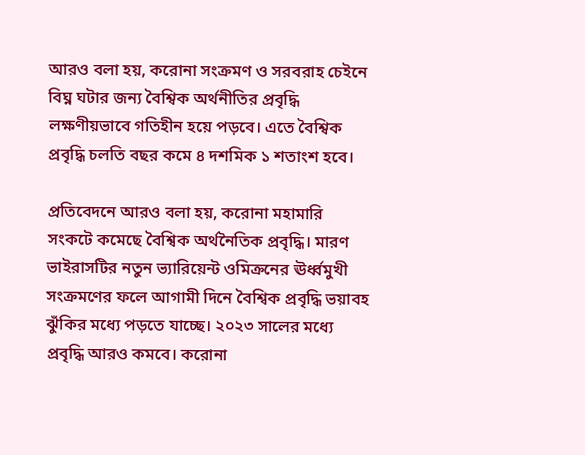আরও বলা হয়, করোনা সংক্রমণ ও সরবরাহ চেইনে বিঘ্ন ঘটার জন্য বৈশ্বিক অর্থনীতির প্রবৃদ্ধি লক্ষণীয়ভাবে গতিহীন হয়ে পড়বে। এতে বৈশ্বিক প্রবৃদ্ধি চলতি বছর কমে ৪ দশমিক ১ শতাংশ হবে।

প্রতিবেদনে আরও বলা হয়, করোনা মহামারি সংকটে কমেছে বৈশ্বিক অর্থনৈতিক প্রবৃদ্ধি। মারণ ভাইরাসটির নতুন ভ্যারিয়েন্ট ওমিক্রনের ঊর্ধ্বমুখী সংক্রমণের ফলে আগামী দিনে বৈশ্বিক প্রবৃদ্ধি ভয়াবহ ঝুঁকির মধ্যে পড়তে যাচ্ছে। ২০২৩ সালের মধ্যে প্রবৃদ্ধি আরও কমবে। করোনা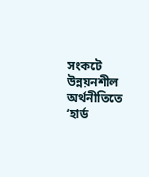সংকটে উন্নয়নশীল অর্থনীতিতে ‘হার্ড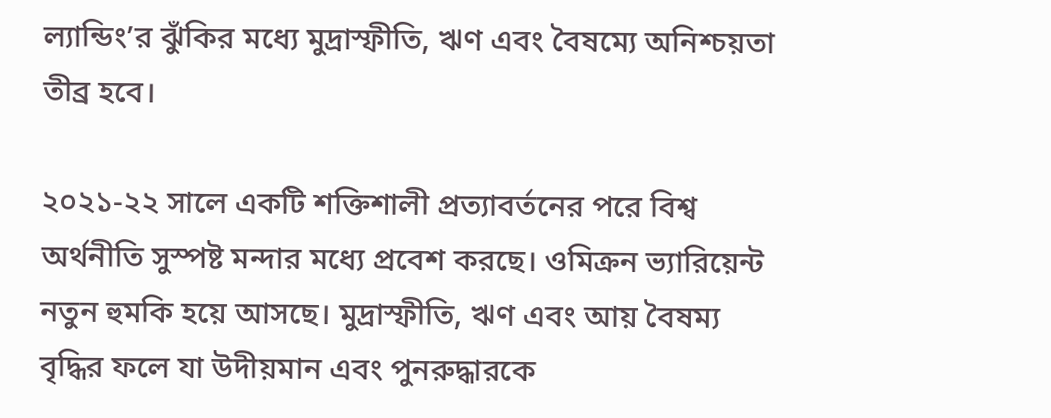ল্যান্ডিং’র ঝুঁকির মধ্যে মুদ্রাস্ফীতি, ঋণ এবং বৈষম্যে অনিশ্চয়তা তীব্র হবে।

২০২১-২২ সালে একটি শক্তিশালী প্রত্যাবর্তনের পরে বিশ্ব অর্থনীতি সুস্পষ্ট মন্দার মধ্যে প্রবেশ করছে। ওমিক্রন ভ্যারিয়েন্ট নতুন হুমকি হয়ে আসছে। মুদ্রাস্ফীতি, ঋণ এবং আয় বৈষম্য বৃদ্ধির ফলে যা উদীয়মান এবং পুনরুদ্ধারকে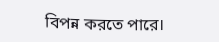বিপন্ন করতে পারে।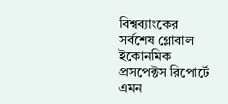বিশ্বব্যাংকের সর্বশেষ গ্লোবাল ইকোনমিক প্রসপেক্টস রিপোর্টে এমন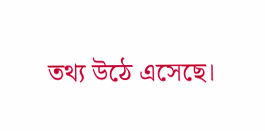তথ্য উঠে এসেছে।